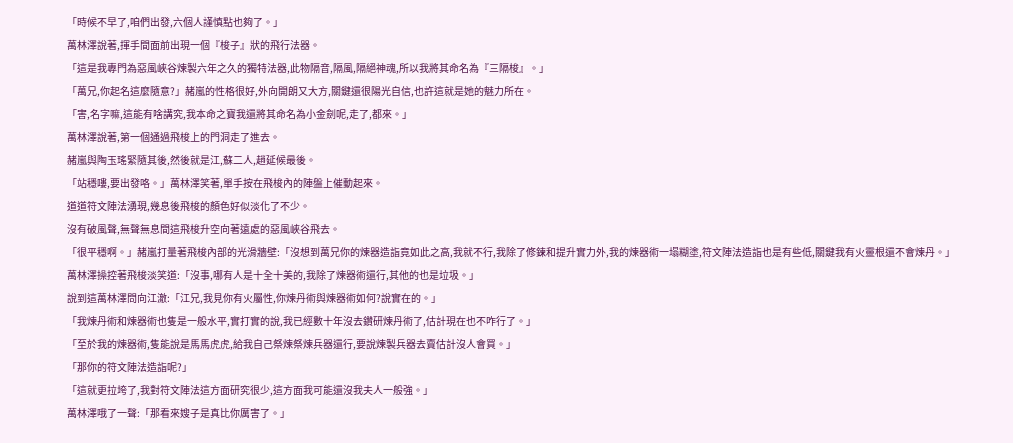「時候不早了,咱們出發,六個人謹慎點也夠了。」
萬林澤說著,揮手間面前出現一個『梭子』狀的飛行法器。
「這是我專門為惡風峽谷煉製六年之久的獨特法器,此物隔音,隔風,隔絕神魂,所以我將其命名為『三隔梭』。」
「萬兄,你起名這麼隨意?」赭嵐的性格很好,外向開朗又大方,關鍵還很陽光自信,也許這就是她的魅力所在。
「害,名字嘛,這能有啥講究,我本命之寶我還將其命名為小金劍呢,走了,都來。」
萬林澤說著,第一個通過飛梭上的門洞走了進去。
赭嵐與陶玉瑤緊隨其後,然後就是江,蘇二人,趙延候最後。
「站穩嘍,要出發咯。」萬林澤笑著,單手按在飛梭內的陣盤上催動起來。
道道符文陣法湧現,幾息後飛梭的顏色好似淡化了不少。
沒有破風聲,無聲無息間這飛梭升空向著遠處的惡風峽谷飛去。
「很平穩啊。」赭嵐打量著飛梭內部的光滑牆壁:「沒想到萬兄你的煉器造詣竟如此之高,我就不行,我除了修鍊和提升實力外,我的煉器術一塌糊塗,符文陣法造詣也是有些低,關鍵我有火靈根還不會煉丹。」
萬林澤操控著飛梭淡笑道:「沒事,哪有人是十全十美的,我除了煉器術還行,其他的也是垃圾。」
說到這萬林澤問向江澈:「江兄,我見你有火屬性,你煉丹術與煉器術如何?說實在的。」
「我煉丹術和煉器術也隻是一般水平,實打實的說,我已經數十年沒去鑽研煉丹術了,估計現在也不咋行了。」
「至於我的煉器術,隻能說是馬馬虎虎,給我自己祭煉祭煉兵器還行,要說煉製兵器去賣估計沒人會買。」
「那你的符文陣法造詣呢?」
「這就更拉垮了,我對符文陣法這方面研究很少,這方面我可能還沒我夫人一般強。」
萬林澤哦了一聲:「那看來嫂子是真比你厲害了。」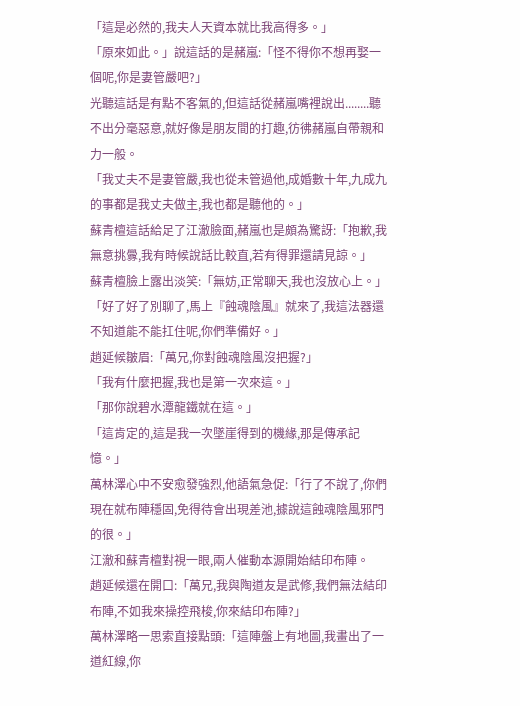「這是必然的,我夫人天資本就比我高得多。」
「原來如此。」說這話的是赭嵐:「怪不得你不想再娶一個呢,你是妻管嚴吧?」
光聽這話是有點不客氣的,但這話從赭嵐嘴裡說出........聽不出分毫惡意,就好像是朋友間的打趣,彷彿赭嵐自帶親和力一般。
「我丈夫不是妻管嚴,我也從未管過他,成婚數十年,九成九的事都是我丈夫做主,我也都是聽他的。」
蘇青檀這話給足了江澈臉面,赭嵐也是頗為驚訝:「抱歉,我無意挑釁,我有時候說話比較直,若有得罪還請見諒。」
蘇青檀臉上露出淡笑:「無妨,正常聊天,我也沒放心上。」
「好了好了別聊了,馬上『蝕魂陰風』就來了,我這法器還不知道能不能扛住呢,你們準備好。」
趙延候皺眉:「萬兄,你對蝕魂陰風沒把握?」
「我有什麼把握,我也是第一次來這。」
「那你說碧水潭龍鐵就在這。」
「這肯定的,這是我一次墜崖得到的機緣,那是傳承記憶。」
萬林澤心中不安愈發強烈,他語氣急促:「行了不說了,你們現在就布陣穩固,免得待會出現差池,據說這蝕魂陰風邪門的很。」
江澈和蘇青檀對視一眼,兩人催動本源開始結印布陣。
趙延候還在開口:「萬兄,我與陶道友是武修,我們無法結印布陣,不如我來操控飛梭,你來結印布陣?」
萬林澤略一思索直接點頭:「這陣盤上有地圖,我畫出了一道紅線,你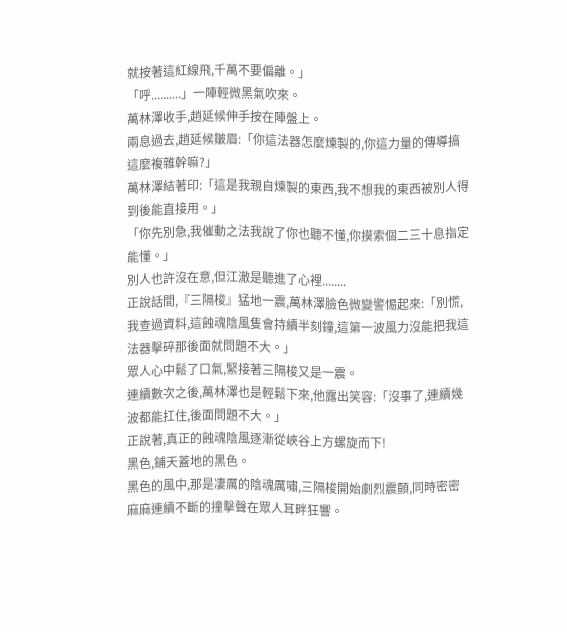就按著這紅線飛,千萬不要偏離。」
「呼..........」一陣輕微黑氣吹來。
萬林澤收手,趙延候伸手按在陣盤上。
兩息過去,趙延候皺眉:「你這法器怎麼煉製的,你這力量的傳導搞這麼複雜幹嘛?」
萬林澤結著印:「這是我親自煉製的東西,我不想我的東西被別人得到後能直接用。」
「你先別急,我催動之法我說了你也聽不懂,你摸索個二三十息指定能懂。」
別人也許沒在意,但江澈是聽進了心裡........
正說話間,『三隔梭』猛地一震,萬林澤臉色微變警惕起來:「別慌,我查過資料,這蝕魂陰風隻會持續半刻鐘,這第一波風力沒能把我這法器擊碎那後面就問題不大。」
眾人心中鬆了口氣,緊接著三隔梭又是一震。
連續數次之後,萬林澤也是輕鬆下來,他露出笑容:「沒事了,連續幾波都能扛住,後面問題不大。」
正說著,真正的蝕魂陰風逐漸從峽谷上方螺旋而下!
黑色,鋪天蓋地的黑色。
黑色的風中,那是凄厲的陰魂厲嘯,三隔梭開始劇烈震顫,同時密密麻麻連續不斷的撞擊聲在眾人耳畔狂響。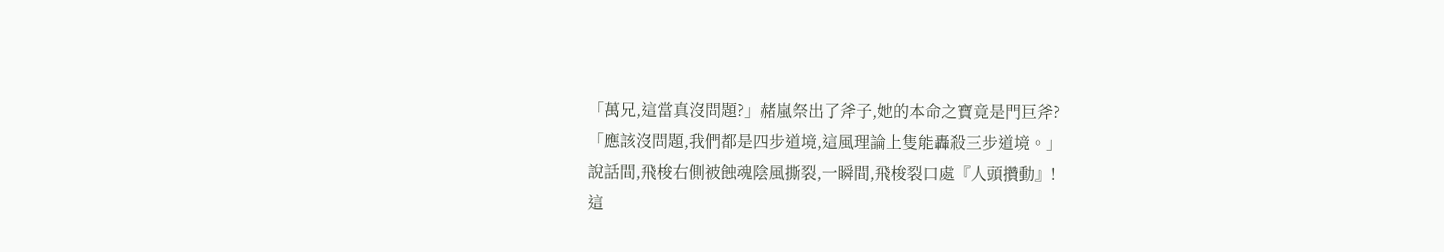「萬兄,這當真沒問題?」赭嵐祭出了斧子,她的本命之寶竟是門巨斧?
「應該沒問題,我們都是四步道境,這風理論上隻能轟殺三步道境。」
說話間,飛梭右側被蝕魂陰風撕裂,一瞬間,飛梭裂口處『人頭攢動』!
這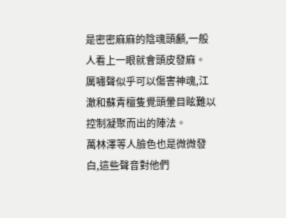是密密麻麻的陰魂頭顱,一般人看上一眼就會頭皮發麻。
厲嘯聲似乎可以傷害神魂,江澈和蘇青檀隻覺頭暈目眩難以控制凝聚而出的陣法。
萬林澤等人臉色也是微微發白,這些聲音對他們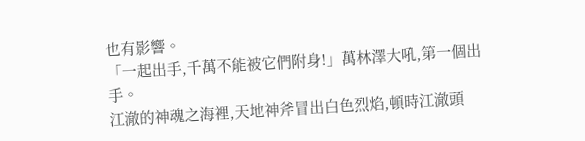也有影響。
「一起出手,千萬不能被它們附身!」萬林澤大吼,第一個出手。
江澈的神魂之海裡,天地神斧冒出白色烈焰,頓時江澈頭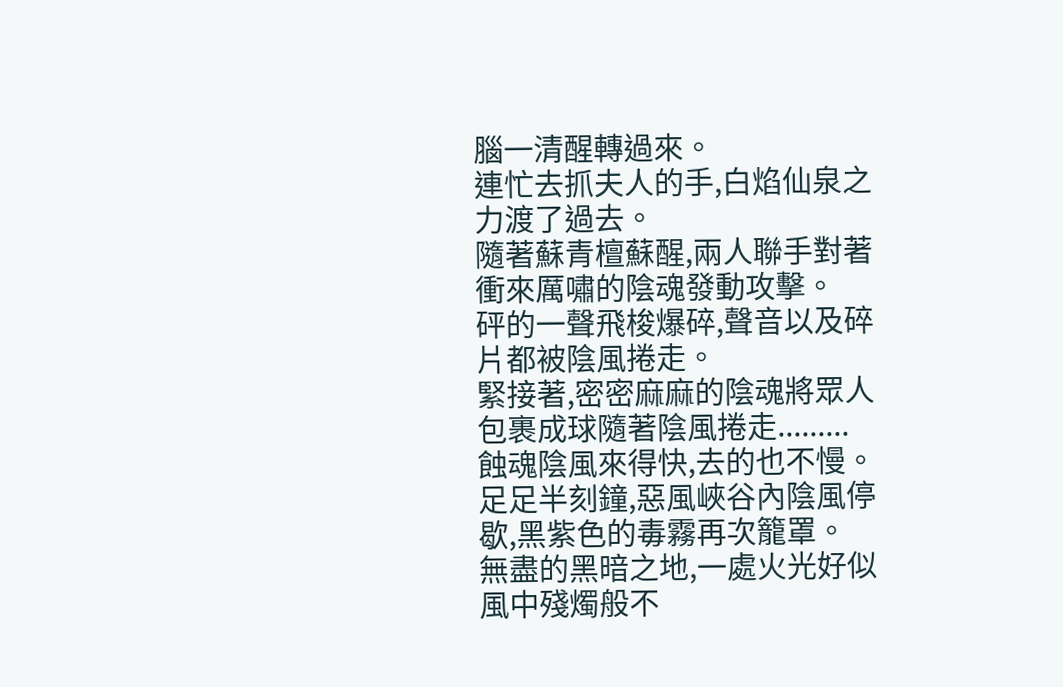腦一清醒轉過來。
連忙去抓夫人的手,白焰仙泉之力渡了過去。
隨著蘇青檀蘇醒,兩人聯手對著衝來厲嘯的陰魂發動攻擊。
砰的一聲飛梭爆碎,聲音以及碎片都被陰風捲走。
緊接著,密密麻麻的陰魂將眾人包裹成球隨著陰風捲走.........
蝕魂陰風來得快,去的也不慢。
足足半刻鐘,惡風峽谷內陰風停歇,黑紫色的毒霧再次籠罩。
無盡的黑暗之地,一處火光好似風中殘燭般不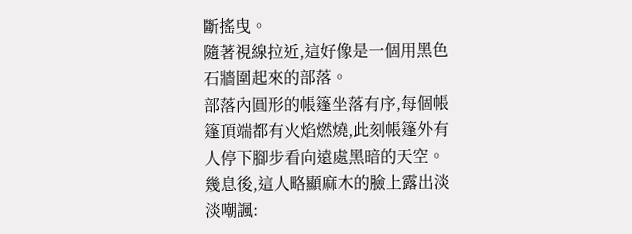斷搖曳。
隨著視線拉近,這好像是一個用黑色石牆圍起來的部落。
部落內圓形的帳篷坐落有序,每個帳篷頂端都有火焰燃燒,此刻帳篷外有人停下腳步看向遠處黑暗的天空。
幾息後,這人略顯麻木的臉上露出淡淡嘲諷: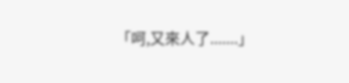「呵,又來人了.......」